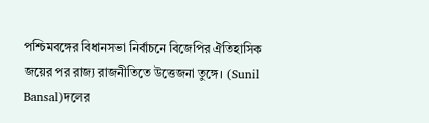পশ্চিমবঙ্গের বিধানসভা নির্বাচনে বিজেপির ঐতিহাসিক জয়ের পর রাজ্য রাজনীতিতে উত্তেজনা তুঙ্গে। (Sunil Bansal)দলের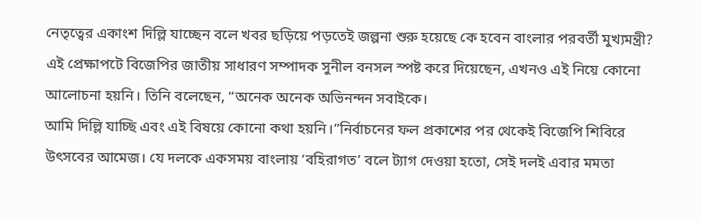নেতৃত্বের একাংশ দিল্লি যাচ্ছেন বলে খবর ছড়িয়ে পড়তেই জল্পনা শুরু হয়েছে কে হবেন বাংলার পরবর্তী মুখ্যমন্ত্রী? এই প্রেক্ষাপটে বিজেপির জাতীয় সাধারণ সম্পাদক সুনীল বনসল স্পষ্ট করে দিয়েছেন, এখনও এই নিয়ে কোনো আলোচনা হয়নি। তিনি বলেছেন, “অনেক অনেক অভিনন্দন সবাইকে।
আমি দিল্লি যাচ্ছি এবং এই বিষয়ে কোনো কথা হয়নি।”নির্বাচনের ফল প্রকাশের পর থেকেই বিজেপি শিবিরে উৎসবের আমেজ। যে দলকে একসময় বাংলায় ‘বহিরাগত’ বলে ট্যাগ দেওয়া হতো, সেই দলই এবার মমতা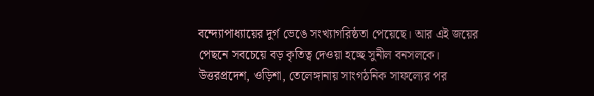বন্দ্যোপাধ্যায়ের দুর্গ ভেঙে সংখ্যাগরিষ্ঠতা পেয়েছে। আর এই জয়ের পেছনে সবচেয়ে বড় কৃতিত্ব দেওয়া হচ্ছে সুনীল বনসলকে। উত্তরপ্রদেশ, ওড়িশা, তেলেঙ্গানায় সাংগঠনিক সাফল্যের পর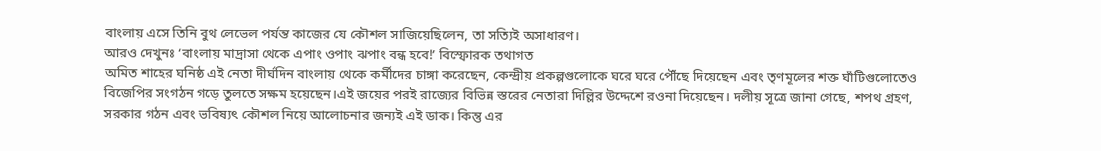বাংলায় এসে তিনি বুথ লেভেল পর্যন্ত কাজের যে কৌশল সাজিয়েছিলেন, তা সত্যিই অসাধারণ।
আরও দেখুনঃ ‘বাংলায় মাদ্রাসা থেকে এপাং ওপাং ঝপাং বন্ধ হবে!’ বিস্ফোরক তথাগত
অমিত শাহের ঘনিষ্ঠ এই নেতা দীর্ঘদিন বাংলায় থেকে কর্মীদের চাঙ্গা করেছেন, কেন্দ্রীয় প্রকল্পগুলোকে ঘরে ঘরে পৌঁছে দিয়েছেন এবং তৃণমূলের শক্ত ঘাঁটিগুলোতেও বিজেপির সংগঠন গড়ে তুলতে সক্ষম হয়েছেন।এই জয়ের পরই রাজ্যের বিভিন্ন স্তরের নেতারা দিল্লির উদ্দেশে রওনা দিয়েছেন। দলীয় সূত্রে জানা গেছে, শপথ গ্রহণ, সরকার গঠন এবং ভবিষ্যৎ কৌশল নিয়ে আলোচনার জন্যই এই ডাক। কিন্তু এর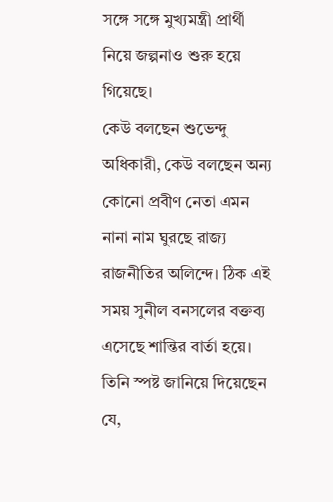সঙ্গে সঙ্গে মুখ্যমন্ত্রী প্রার্থী নিয়ে জল্পনাও শুরু হয়ে গিয়েছে।
কেউ বলছেন শুভেন্দু অধিকারী, কেউ বলছেন অন্য কোনো প্রবীণ নেতা এমন নানা নাম ঘুরছে রাজ্য রাজনীতির অলিন্দে। ঠিক এই সময় সুনীল বনসলের বক্তব্য এসেছে শান্তির বার্তা হয়ে। তিনি স্পষ্ট জানিয়ে দিয়েছেন যে,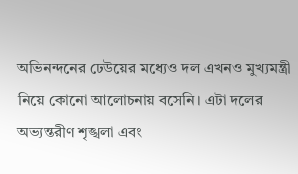অভিনন্দনের ঢেউয়ের মধ্যেও দল এখনও মুখ্যমন্ত্রী নিয়ে কোনো আলোচনায় বসেনি। এটা দলের অভ্যন্তরীণ শৃঙ্খলা এবং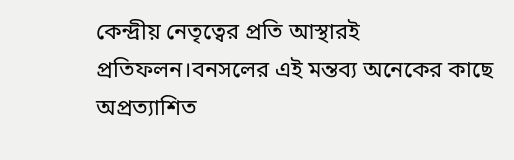কেন্দ্রীয় নেতৃত্বের প্রতি আস্থারই প্রতিফলন।বনসলের এই মন্তব্য অনেকের কাছে অপ্রত্যাশিত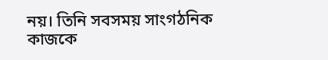নয়। তিনি সবসময় সাংগঠনিক কাজকে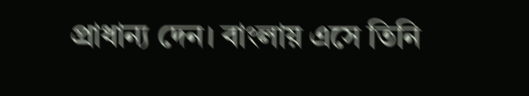প্রাধান্য দেন। বাংলায় এসে তিনি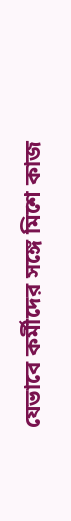যেভাবে কর্মীদের সঙ্গে মিশে কাজ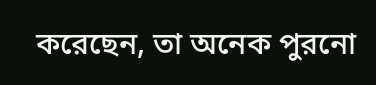করেছেন, তা অনেক পুরনো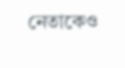নেতাকেও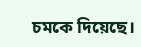চমকে দিয়েছে।